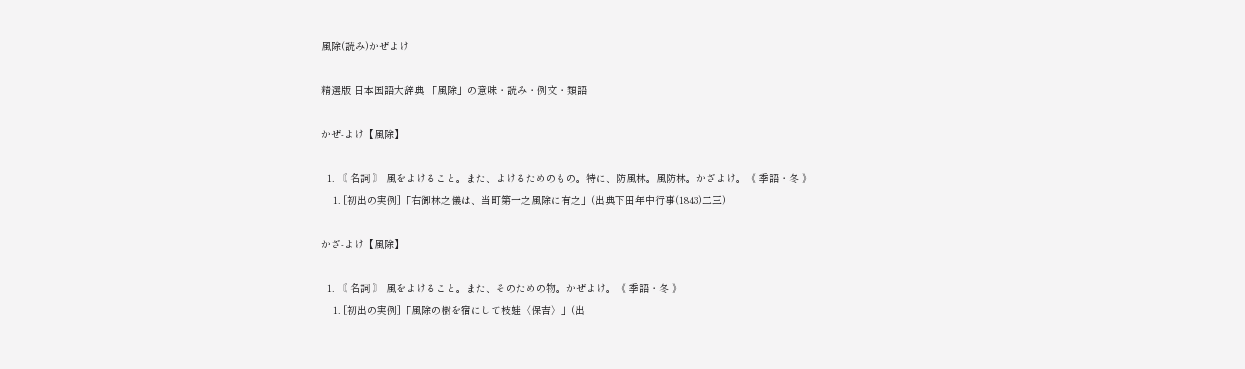風除(読み)かぜよけ

精選版 日本国語大辞典 「風除」の意味・読み・例文・類語

かぜ‐よけ【風除】

  1. 〘 名詞 〙 風をよけること。また、よけるためのもの。特に、防風林。風防林。かざよけ。《 季語・冬 》
    1. [初出の実例]「右御林之儀は、当町第一之風除に有之」(出典下田年中行事(1843)二三)

かざ‐よけ【風除】

  1. 〘 名詞 〙 風をよけること。また、そのための物。かぜよけ。《 季語・冬 》
    1. [初出の実例]「風除の樹を宿にして枝蛙〈保吉〉」(出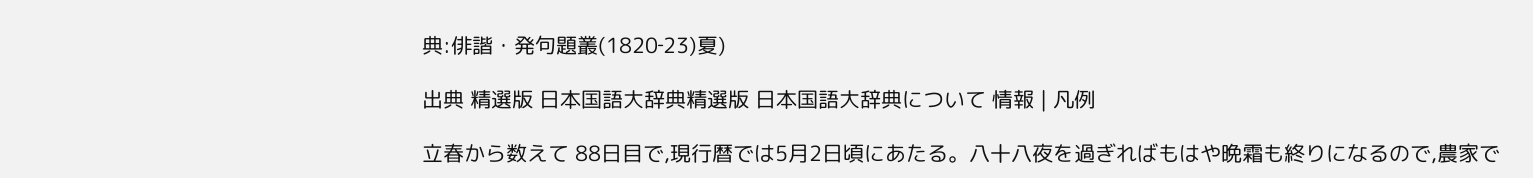典:俳諧・発句題叢(1820‐23)夏)

出典 精選版 日本国語大辞典精選版 日本国語大辞典について 情報 | 凡例

立春から数えて 88日目で,現行暦では5月2日頃にあたる。八十八夜を過ぎればもはや晩霜も終りになるので,農家で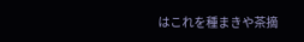はこれを種まきや茶摘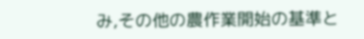み,その他の農作業開始の基準と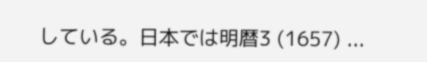している。日本では明暦3 (1657) ...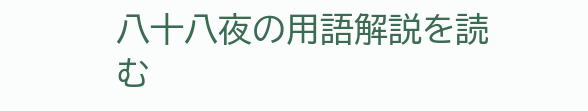八十八夜の用語解説を読む